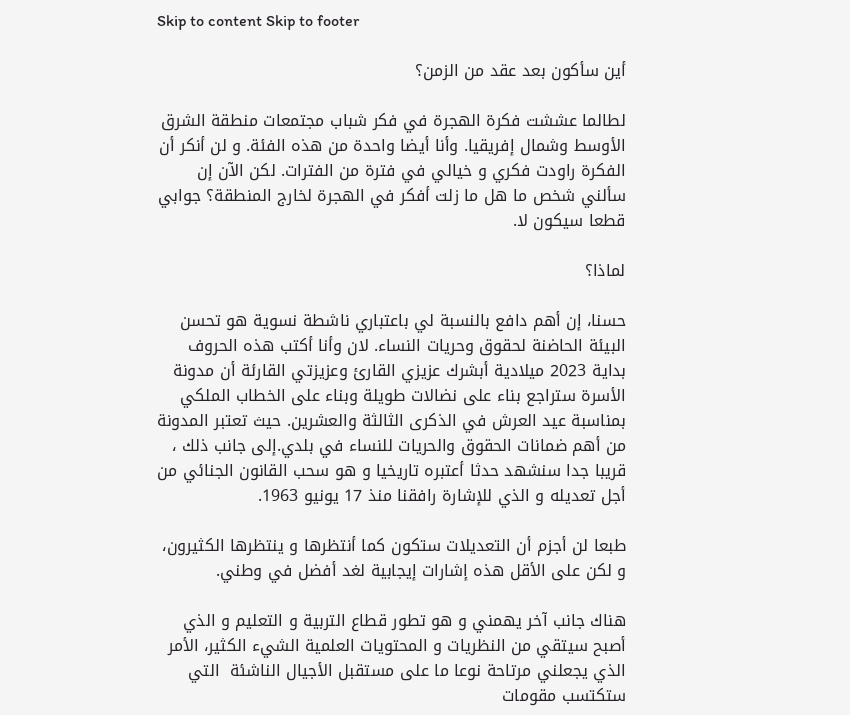Skip to content Skip to footer

أين سأكون بعد عقد من الزمن؟

لطالما عششت فكرة الهجرة في فكر شباب مجتمعات منطقة الشرق الأوسط وشمال إفريقيا. وأنا أيضا واحدة من هذه الفئة. و لن أنكر أن الفكرة راودت فكري و خيالي في فترة من الفترات. لكن الآن إن سألني شخص ما هل ما زلت أفكر في الهجرة لخارج المنطقة؟ جوابي قطعا سيكون لا.

لماذا؟

حسنا، إن أهم دافع بالنسبة لي باعتباري ناشطة نسوية هو تحسن البيئة الحاضنة لحقوق وحريات النساء. لان وأنا أكتب هذه الحروف بداية 2023 ميلادية أبشرك عزيزي القارئ وعزيزتي القارئة أن مدونة الأسرة ستراجع بناء على نضالات طويلة وبناء على الخطاب الملكي بمناسبة عيد العرش في الذكرى الثالثة والعشرين. حيث تعتبر المدونة من أهم ضمانات الحقوق والحريات للنساء في بلدي.إلى جانب ذلك ، قريبا جدا سنشهد حدثا أعتبره تاريخيا و هو سحب القانون الجنائي من أجل تعديله و الذي للإشارة رافقنا منذ 17 يونيو 1963.

طبعا لن أجزم أن التعديلات ستكون كما أنتظرها و ينتظرها الكثيرون، و لكن على الأقل هذه إشارات إيجابية لغد أفضل في وطني.

هناك جانب آخر يهمني و هو تطور قطاع التربية و التعليم و الذي أصبح سيتقي من النظريات و المحتويات العلمية الشيء الكثير، الأمر الذي يجعلني مرتاحة نوعا ما على مستقبل الأجيال الناشئة  التي ستكتسب مقومات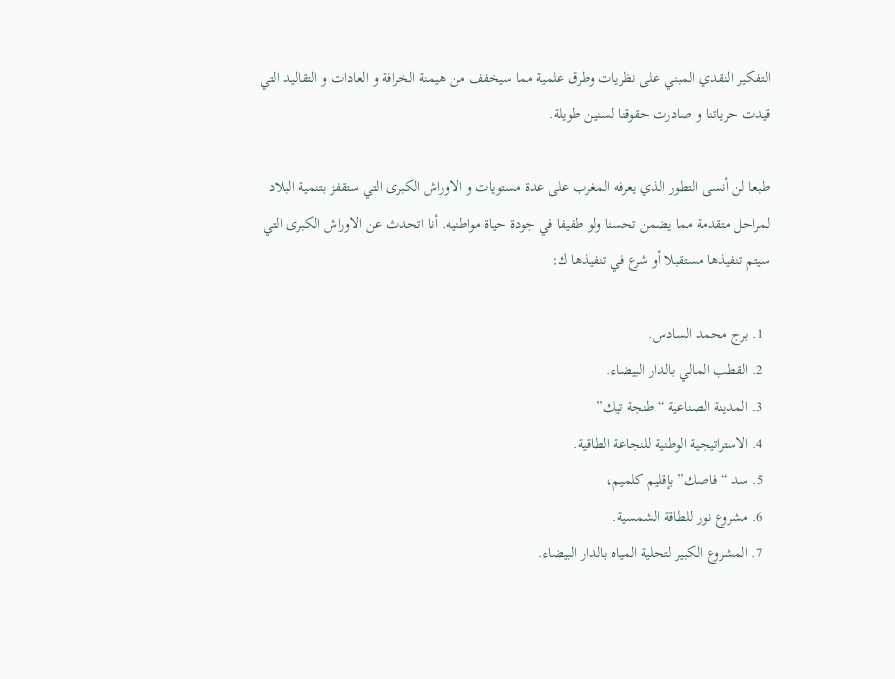التفكير النقدي المبني على نظريات وطرق علمية مما سيخفف من هيمنة الخرافة و العادات و التقاليد التي قيدت حرياتنا و صادرت حقوقنا لسنين طويلة.

طبعا لن أنسى التطور الذي يعرفه المغرب على عدة مستويات و الاوراش الكبرى التي ستقفز بتنمية البلاد لمراحل متقدمة مما يضمن تحسنا ولو طفيفا في جودة حياة مواطنيه. أنا اتحدث عن الاوراش الكبرى التي سيتم تنفيذها مستقبلا أو شرع في تنفيذها ك:

  1. برج محمد السادس.
  2. القطب المالي بالدار البيضاء.
  3. المدينة الصناعية “طنجة تيك”
  4. الاستراتيجية الوطنية للنجاعة الطاقية.
  5. سد “فاصك” بإقليم كلميم،
  6. مشروع نور للطاقة الشمسية.
  7. المشروع الكبير لتحلية المياه بالدار البيضاء.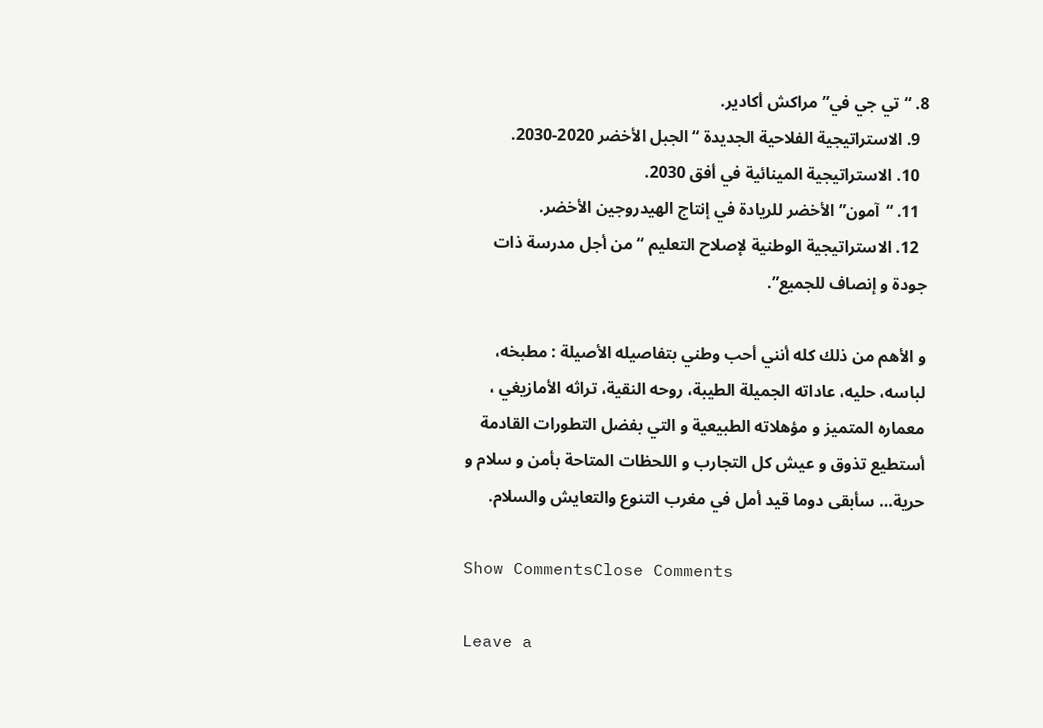8. “تي جي في” مراكش أكادير.
  9. الاستراتيجية الفلاحية الجديدة “الجبل الأخضر 2020-2030.
  10. الاستراتيجية المينائية في أفق 2030.
  11. “آمون” الأخضر للريادة في إنتاج الهيدروجين الأخضر.
  12. الاستراتيجية الوطنية لإصلاح التعليم “من أجل مدرسة ذات جودة و إنصاف للجميع”.

و الأهم من ذلك كله أنني أحب وطني بتفاصيله الأصيلة : مطبخه، لباسه، حليه، عاداته الجميلة الطيبة، روحه النقية، تراثه الأمازيغي ، معماره المتميز و مؤهلاته الطبيعية و التي بفضل التطورات القادمة أستطيع تذوق و عيش كل التجارب و اللحظات المتاحة بأمن و سلام و حرية… سأبقى دوما قيد أمل في مغرب التنوع والتعايش والسلام.

Show CommentsClose Comments

Leave a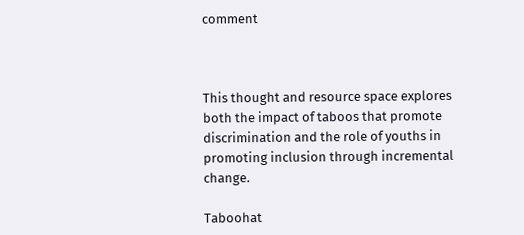comment



This thought and resource space explores both the impact of taboos that promote discrimination and the role of youths in promoting inclusion through incremental change.

Taboohat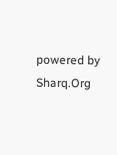powered by Sharq.Org